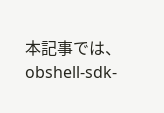本記事では、obshell-sdk-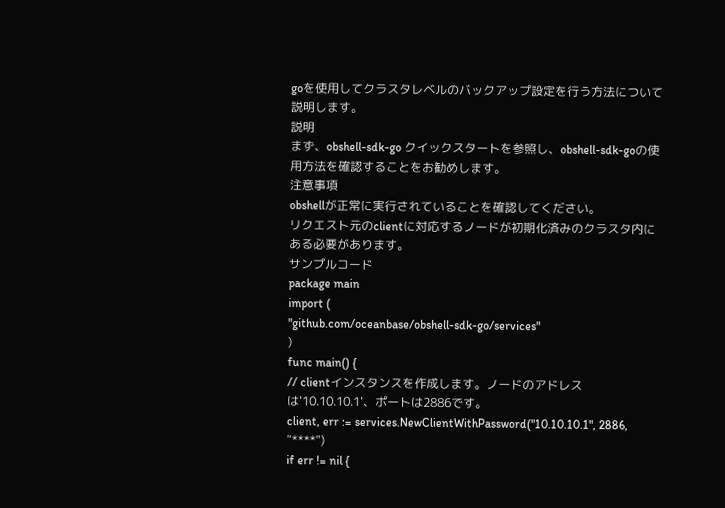goを使用してクラスタレベルのバックアップ設定を行う方法について説明します。
説明
まず、obshell-sdk-go クイックスタートを参照し、obshell-sdk-goの使用方法を確認することをお勧めします。
注意事項
obshellが正常に実行されていることを確認してください。
リクエスト元のclientに対応するノードが初期化済みのクラスタ内にある必要があります。
サンプルコード
package main
import (
"github.com/oceanbase/obshell-sdk-go/services"
)
func main() {
// clientインスタンスを作成します。ノードのアドレスは'10.10.10.1'、ポートは2886です。
client, err := services.NewClientWithPassword("10.10.10.1", 2886, "****")
if err != nil {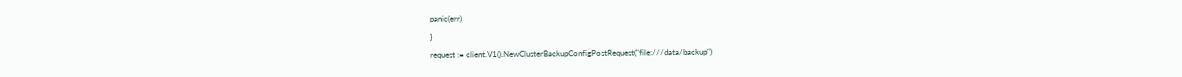panic(err)
}
request := client.V1().NewClusterBackupConfigPostRequest("file:///data/backup")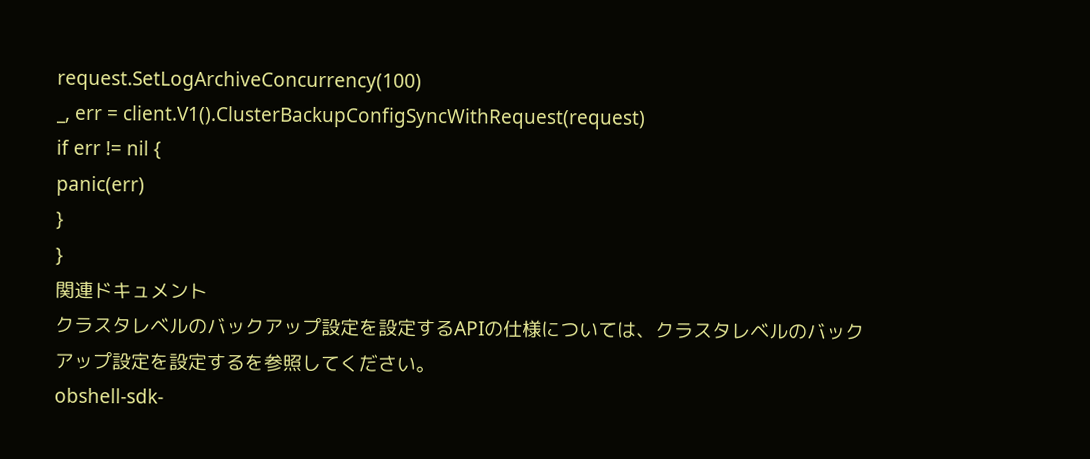request.SetLogArchiveConcurrency(100)
_, err = client.V1().ClusterBackupConfigSyncWithRequest(request)
if err != nil {
panic(err)
}
}
関連ドキュメント
クラスタレベルのバックアップ設定を設定するAPIの仕様については、クラスタレベルのバックアップ設定を設定するを参照してください。
obshell-sdk-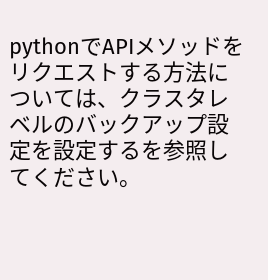pythonでAPIメソッドをリクエストする方法については、クラスタレベルのバックアップ設定を設定するを参照してください。